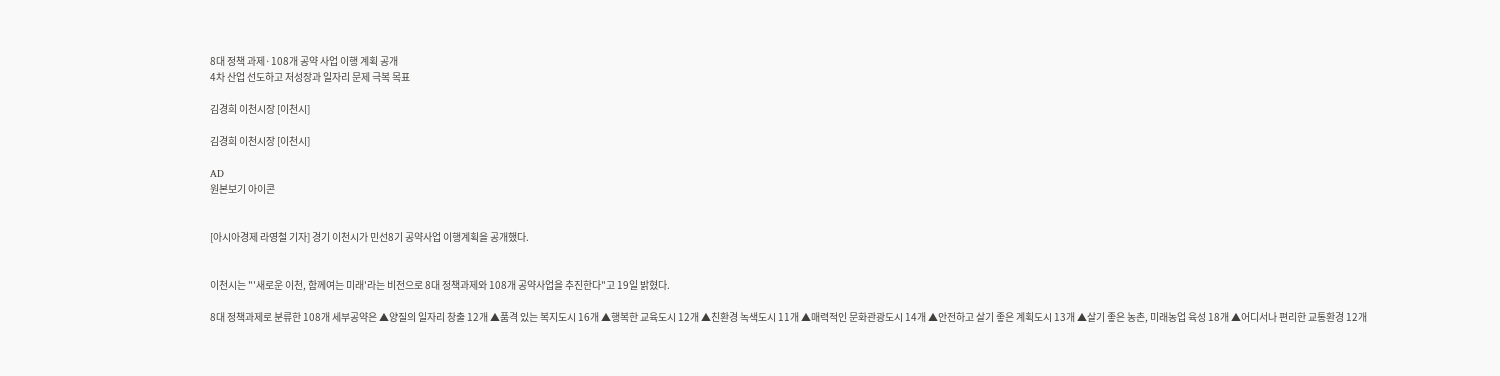8대 정책 과제·108개 공약 사업 이행 계획 공개
4차 산업 선도하고 저성장과 일자리 문제 극복 목표

김경희 이천시장 [이천시]

김경희 이천시장 [이천시]

AD
원본보기 아이콘


[아시아경제 라영철 기자] 경기 이천시가 민선8기 공약사업 이행계획을 공개했다.


이천시는 "'새로운 이천, 함께여는 미래'라는 비전으로 8대 정책과제와 108개 공약사업을 추진한다"고 19일 밝혔다.

8대 정책과제로 분류한 108개 세부공약은 ▲양질의 일자리 창출 12개 ▲품격 있는 복지도시 16개 ▲행복한 교육도시 12개 ▲친환경 녹색도시 11개 ▲매력적인 문화관광도시 14개 ▲안전하고 살기 좋은 계획도시 13개 ▲살기 좋은 농촌, 미래농업 육성 18개 ▲어디서나 편리한 교통환경 12개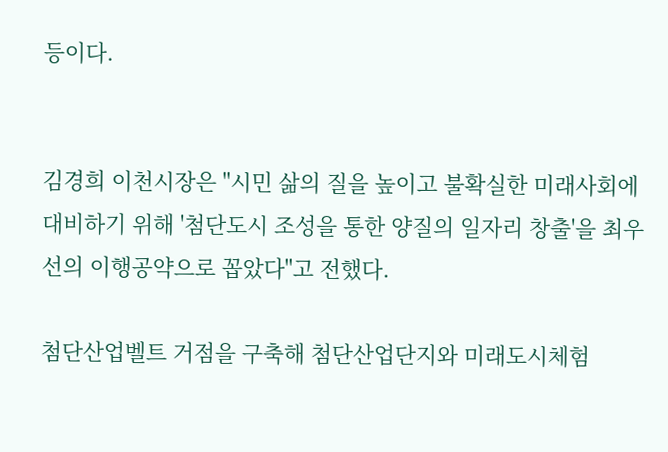등이다.


김경희 이천시장은 "시민 삶의 질을 높이고 불확실한 미래사회에 대비하기 위해 '첨단도시 조성을 통한 양질의 일자리 창출'을 최우선의 이행공약으로 꼽았다"고 전했다.

첨단산업벨트 거점을 구축해 첨단산업단지와 미래도시체험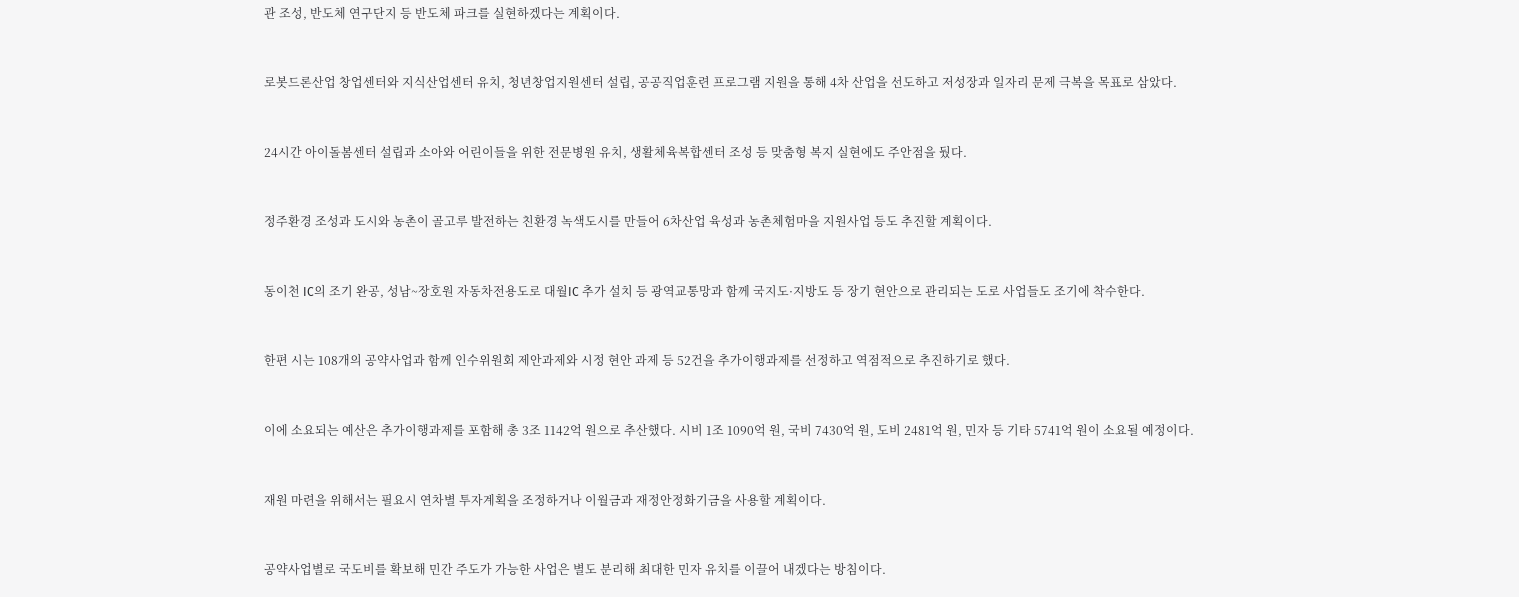관 조성, 반도체 연구단지 등 반도체 파크를 실현하겠다는 계획이다.


로봇드론산업 창업센터와 지식산업센터 유치, 청년창업지원센터 설립, 공공직업훈련 프로그램 지원을 통해 4차 산업을 선도하고 저성장과 일자리 문제 극복을 목표로 삼았다.


24시간 아이돌봄센터 설립과 소아와 어린이들을 위한 전문병원 유치, 생활체육복합센터 조성 등 맞춤형 복지 실현에도 주안점을 뒀다.


정주환경 조성과 도시와 농촌이 골고루 발전하는 친환경 녹색도시를 만들어 6차산업 육성과 농촌체험마을 지원사업 등도 추진할 계획이다.


동이천 IC의 조기 완공, 성남~장호원 자동차전용도로 대월IC 추가 설치 등 광역교통망과 함께 국지도·지방도 등 장기 현안으로 관리되는 도로 사업들도 조기에 착수한다.


한편 시는 108개의 공약사업과 함께 인수위원회 제안과제와 시정 현안 과제 등 52건을 추가이행과제를 선정하고 역점적으로 추진하기로 했다.


이에 소요되는 예산은 추가이행과제를 포함해 총 3조 1142억 원으로 추산했다. 시비 1조 1090억 원, 국비 7430억 원, 도비 2481억 원, 민자 등 기타 5741억 원이 소요될 예정이다.


재원 마련을 위해서는 필요시 연차별 투자계획을 조정하거나 이월금과 재정안정화기금을 사용할 계획이다.


공약사업별로 국도비를 확보해 민간 주도가 가능한 사업은 별도 분리해 최대한 민자 유치를 이끌어 내겠다는 방침이다.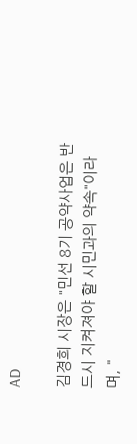AD

김경희 시장은 "민선 8기 공약사업은 반드시 지켜져야 할 시민과의 약속"이라며, "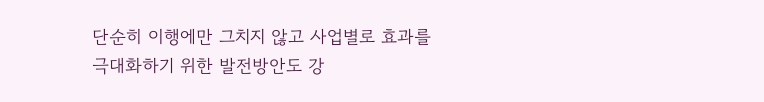단순히 이행에만 그치지 않고 사업별로 효과를 극대화하기 위한 발전방안도 강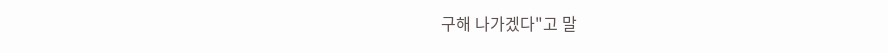구해 나가겠다"고 말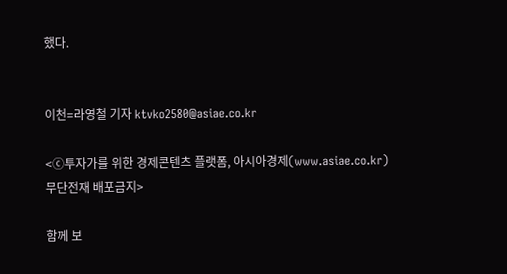했다.


이천=라영철 기자 ktvko2580@asiae.co.kr

<ⓒ투자가를 위한 경제콘텐츠 플랫폼, 아시아경제(www.asiae.co.kr) 무단전재 배포금지>

함께 보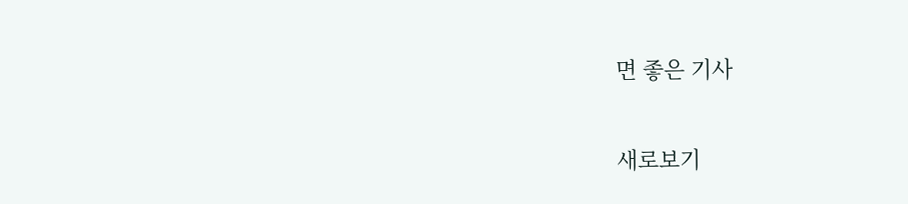면 좋은 기사

새로보기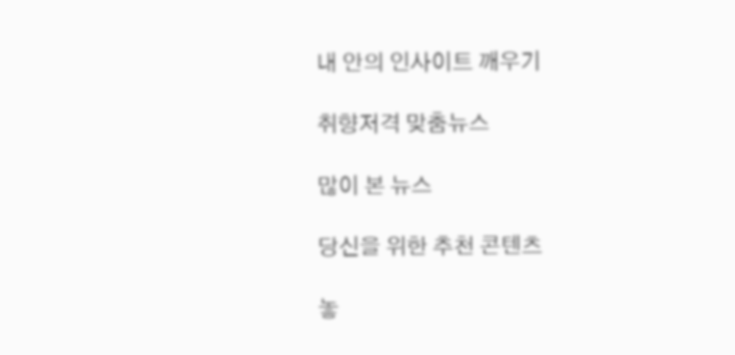내 안의 인사이트 깨우기

취향저격 맞춤뉴스

많이 본 뉴스

당신을 위한 추천 콘텐츠

놓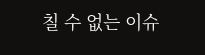칠 수 없는 이슈